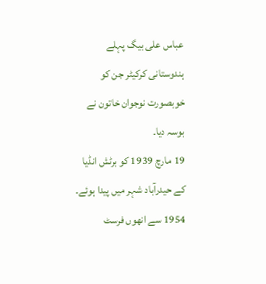عباس علی بیگ پہلے ہندوستانی کرکیٹر جن کو خوبصورت نوجوان خاتون نے بوسہ دیا۔
19 مارچ 1939 کو برٹش انڈیا کے حیدرآباد شہر میں پیدا ہوئے۔ 1954 سے انھوں فرسٹ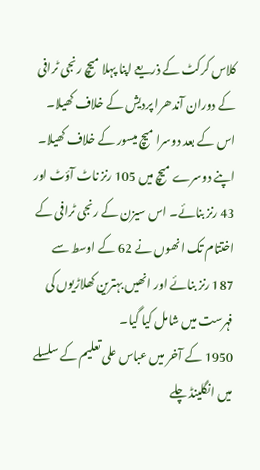کلاس کرکٹ کے ذریعے اپنا پہلا میچ رنجی ٹرافی کے دوران آندھرا پردیش کے خلاف کھیلا۔ اس کے بعد دوسرا میچ میسور کے خلاف کھیلا۔
اپنے دوسرے میچ میں 105 رنز ناٹ آؤٹ اور 43 رنز بنائے۔ اس سیزن کے رنجی ٹرافی کے اختتام تک انھوں نے 62 کے اوسط سے 187 رنز بنائے اور انھیں بہترین کھلاڑیوں کی فہرست میں شامل کیا گیا۔
1950 کے آخر میں عباس علی تعلیم کے سلسلے میں انگلینڈ چلے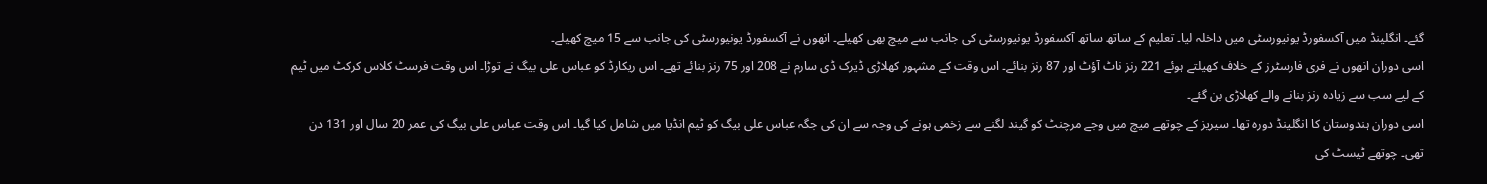گئے۔ انگلینڈ میں آکسفورڈ یونیورسٹی میں داخلہ لیا۔ تعلیم کے ساتھ ساتھ آکسفورڈ یونیورسٹی کی جانب سے میچ بھی کھیلے۔ انھوں نے آکسفورڈ یونیورسٹی کی جانب سے 15 میچ کھیلے۔
اسی دوران انھوں نے فری فارسٹرز کے خلاف کھیلتے ہوئے 221 رنز ناٹ آؤٹ اور 87 رنز بنائے۔ اس وقت کے مشہور کھلاڑی ڈیرک ڈی سارم نے 208 اور 75 رنز بنائے تھے۔ اس ریکارڈ کو عباس علی بیگ نے توڑا۔ اس وقت فرسٹ کلاس کرکٹ میں ٹیم کے لیے سب سے زیادہ رنز بنانے والے کھلاڑی بن گئے۔
اسی دوران ہندوستان کا انگلینڈ دورہ تھا۔ سیریز کے چوتھے میچ میں وجے مرچنٹ کو گیند لگنے سے زخمی ہونے کی وجہ سے ان کی جگہ عباس علی بیگ کو ٹیم انڈیا میں شامل کیا گیا۔ اس وقت عباس علی بیگ کی عمر 20 سال اور 131 دن تھی۔ چوتھے ٹیسٹ کی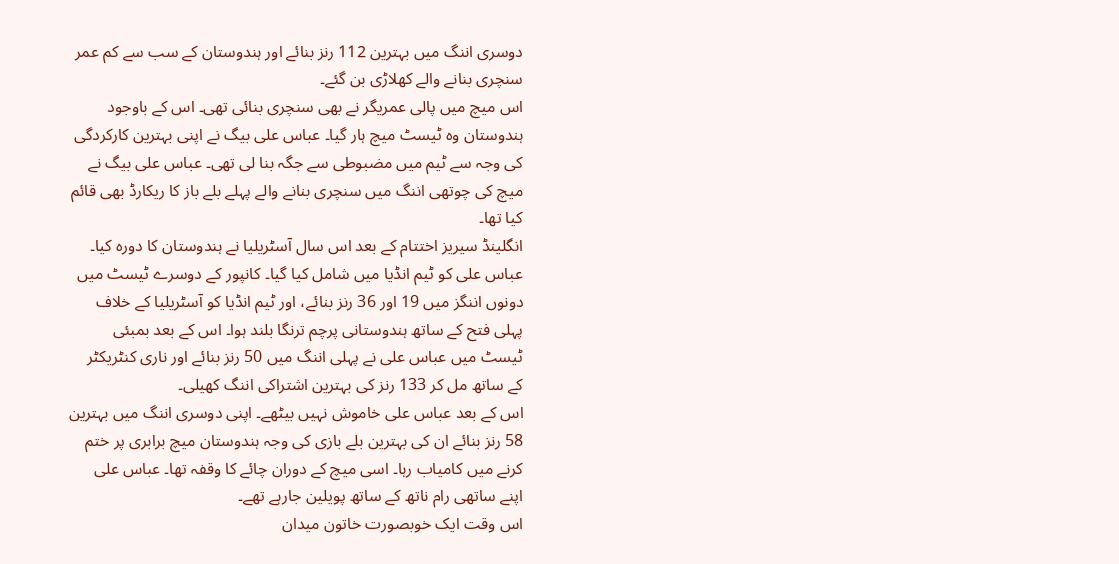دوسری اننگ میں بہترین 112 رنز بنائے اور ہندوستان کے سب سے کم عمر سنچری بنانے والے کھلاڑی بن گئے۔
اس میچ میں پالی عمریگر نے بھی سنچری بنائی تھی۔ اس کے باوجود ہندوستان وہ ٹیسٹ میچ ہار گیا۔ عباس علی بیگ نے اپنی بہترین کارکردگی کی وجہ سے ٹیم میں مضبوطی سے جگہ بنا لی تھی۔ عباس علی بیگ نے میچ کی چوتھی اننگ میں سنچری بنانے والے پہلے بلے باز کا ریکارڈ بھی قائم کیا تھا۔
انگلینڈ سیریز اختتام کے بعد اس سال آسٹریلیا نے ہندوستان کا دورہ کیا۔ عباس علی کو ٹیم انڈیا میں شامل کیا گیا۔ کانپور کے دوسرے ٹیسٹ میں دونوں اننگز میں 19 اور 36 رنز بنائے، اور ٹیم انڈیا کو آسٹریلیا کے خلاف پہلی فتح کے ساتھ ہندوستانی پرچم ترنگا بلند ہوا۔ اس کے بعد بمبئی ٹیسٹ میں عباس علی نے پہلی اننگ میں 50 رنز بنائے اور ناری کنٹریکٹر کے ساتھ مل کر 133 رنز کی بہترین اشتراکی اننگ کھیلی۔
اس کے بعد عباس علی خاموش نہیں بیٹھے۔ اپنی دوسری اننگ میں بہترین 58 رنز بنائے ان کی بہترین بلے بازی کی وجہ ہندوستان میچ برابری پر ختم کرنے میں کامیاب رہا۔ اسی میچ کے دوران چائے کا وقفہ تھا۔ عباس علی اپنے ساتھی رام ناتھ کے ساتھ پویلین جارہے تھے۔
اس وقت ایک خوبصورت خاتون میدان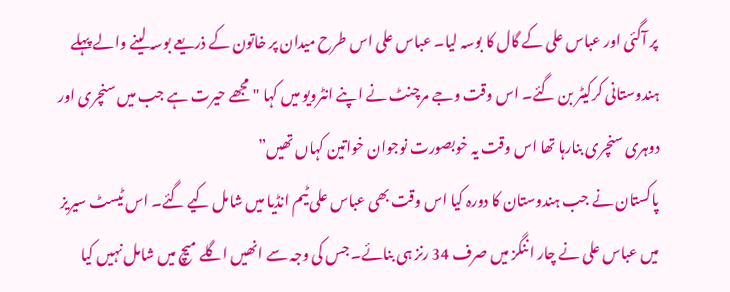پر آگئی اور عباس علی کے گال کا بوسہ لیا۔ عباس علی اس طرح میدان پر خاتون کے ذریعے بوسہ لینے والے پہلے ہندوستانی کرکیٹر بن گئے۔ اس وقت وجے مرچنٹ نے اپنے انٹرویو میں کہا "مجھے حیرت ہے جب میں سنچری اور دوہری سنچری بنارہا تھا اس وقت یہ خوبصورت نوجوان خواتین کہاں تھیں”
پاکستان نے جب ہندوستان کا دورہ کیا اس وقت بھی عباس علی ٹیم انڈیا میں شامل کیے گئے۔ اس ٹیسٹ سیریز میں عباس علی نے چار اننگز میں صرف 34 رنز ہی بنائے۔ جس کی وجہ سے انھیں اگلے میچ میں شامل نہیں کیا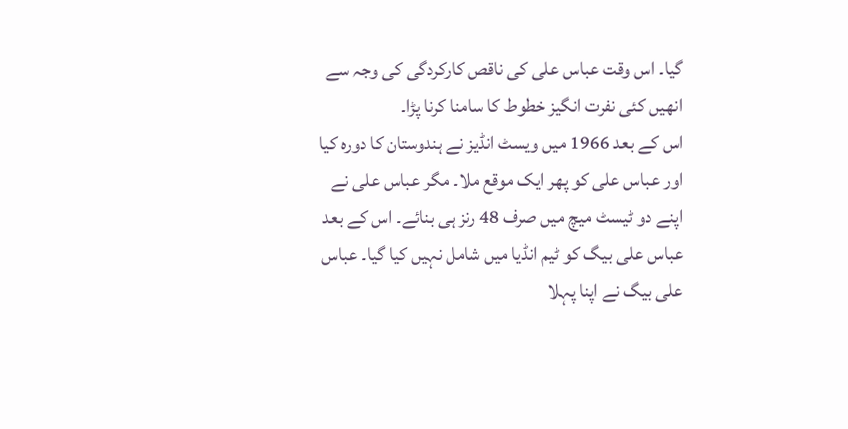گیا۔ اس وقت عباس علی کی ناقص کارکردگی کی وجہ سے انھیں کئی نفرت انگیز خطوط کا سامنا کرنا پڑا۔
اس کے بعد 1966 میں ویسٹ انڈیز نے ہندوستان کا دورہ کیا اور عباس علی کو پھر ایک موقع ملا۔ مگر عباس علی نے اپنے دو ٹیسٹ میچ میں صرف 48 رنز ہی بنائے۔ اس کے بعد عباس علی بیگ کو ٹیم انڈیا میں شامل نہیں کیا گیا۔ عباس علی بیگ نے اپنا پہلا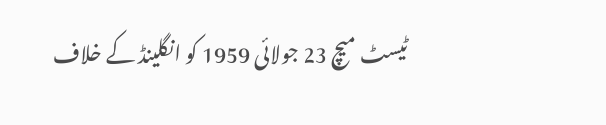ٹیسٹ میچ 23 جولائی 1959 کو انگلینڈ کے خلاف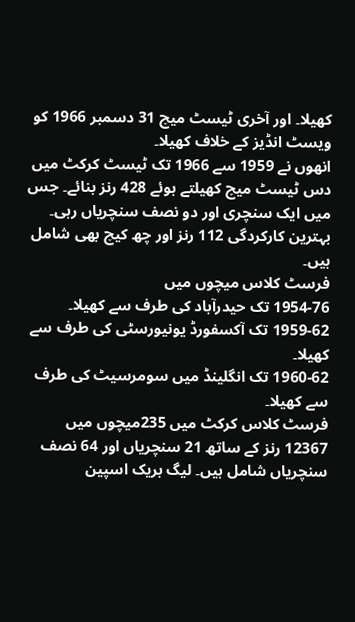کھیلا۔ اور آخری ٹیسٹ میچ 31 دسمبر 1966 کو ویسٹ انڈیز کے خلاف کھیلا۔
انھوں نے 1959 سے 1966 تک ٹیسٹ کرکٹ میں دس ٹیسٹ میچ کھیلتے ہوئے 428 رنز بنائے۔ جس میں ایک سنچری اور دو نصف سنچریاں رہی۔ بہترین کارکردگی 112 رنز اور چھ کیچ بھی شامل ہیں۔
فرسٹ کلاس میچوں میں
1954-76 تک حیدرآباد کی طرف سے کھیلا۔
1959-62 تک آکسفورڈ یونیورسٹی کی طرف سے کھیلا۔
1960-62 تک انگلینڈ میں سومرسیٹ کی طرف سے کھیلا۔
فرسٹ کلاس کرکٹ میں 235میچوں میں 12367 رنز کے ساتھ 21 سنچریاں اور 64 نصف سنچریاں شامل ہیں۔ لیگ بریک اسپین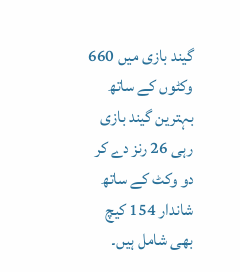گیند بازی میں 660 وکٹوں کے ساتھ بہترین گیند بازی رہی 26 رنز دے کر دو وکٹ کے ساتھ شاندار 154 کیچ بھی شامل ہیں۔